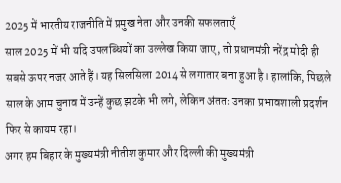2025 में भारतीय राजनीति में प्रमुख नेता और उनकी सफलताएँ
साल 2025 में भी यदि उपलब्धियों का उल्लेख किया जाए, तो प्रधानमंत्री नरेंद्र मोदी ही सबसे ऊपर नजर आते हैं। यह सिलसिला 2014 से लगातार बना हुआ है। हालांकि, पिछले साल के आम चुनाव में उन्हें कुछ झटके भी लगे, लेकिन अंततः उनका प्रभावशाली प्रदर्शन फिर से कायम रहा।
अगर हम बिहार के मुख्यमंत्री नीतीश कुमार और दिल्ली की मुख्यमंत्री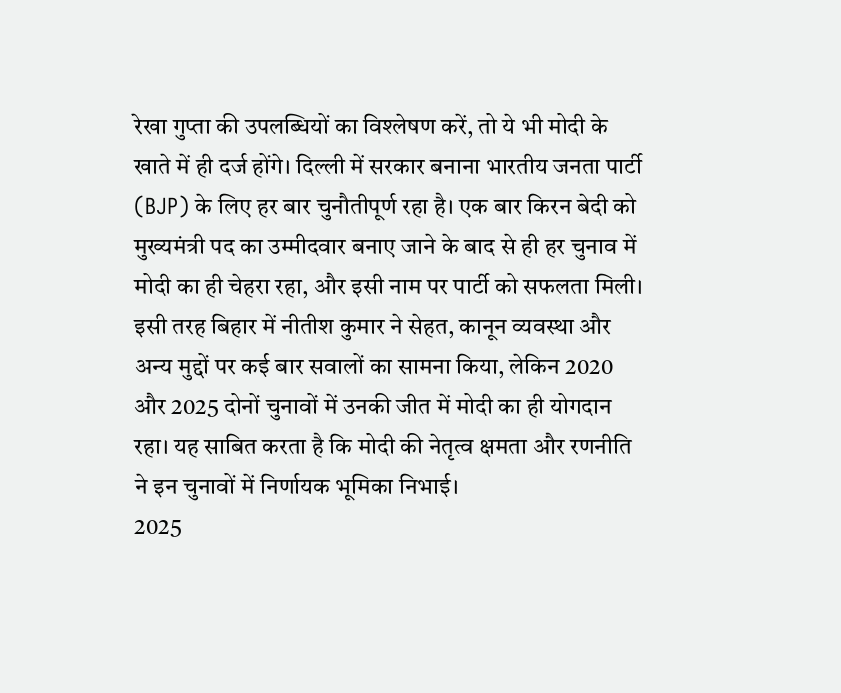रेखा गुप्ता की उपलब्धियों का विश्लेषण करें, तो ये भी मोदी के खाते में ही दर्ज होंगे। दिल्ली में सरकार बनाना भारतीय जनता पार्टी (BJP) के लिए हर बार चुनौतीपूर्ण रहा है। एक बार किरन बेदी को मुख्यमंत्री पद का उम्मीदवार बनाए जाने के बाद से ही हर चुनाव में मोदी का ही चेहरा रहा, और इसी नाम पर पार्टी को सफलता मिली।
इसी तरह बिहार में नीतीश कुमार ने सेहत, कानून व्यवस्था और अन्य मुद्दों पर कई बार सवालों का सामना किया, लेकिन 2020 और 2025 दोनों चुनावों में उनकी जीत में मोदी का ही योगदान रहा। यह साबित करता है कि मोदी की नेतृत्व क्षमता और रणनीति ने इन चुनावों में निर्णायक भूमिका निभाई।
2025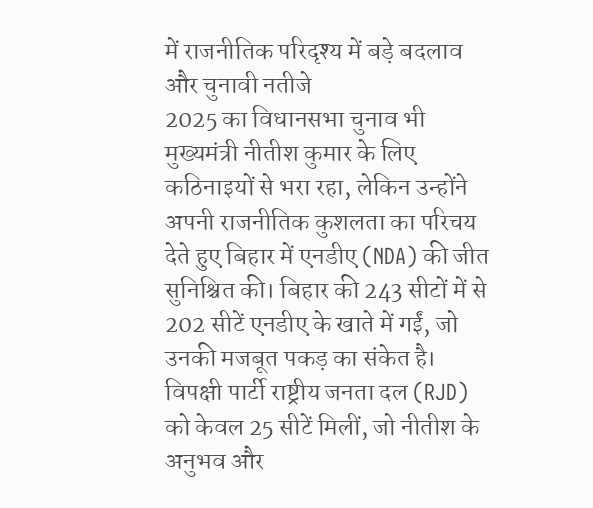में राजनीतिक परिदृश्य में बड़े बदलाव और चुनावी नतीजे
2025 का विधानसभा चुनाव भी मुख्यमंत्री नीतीश कुमार के लिए कठिनाइयों से भरा रहा, लेकिन उन्होंने अपनी राजनीतिक कुशलता का परिचय देते हुए बिहार में एनडीए (NDA) की जीत सुनिश्चित की। बिहार की 243 सीटों में से 202 सीटें एनडीए के खाते में गईं, जो उनकी मजबूत पकड़ का संकेत है। विपक्षी पार्टी राष्ट्रीय जनता दल (RJD) को केवल 25 सीटें मिलीं, जो नीतीश के अनुभव और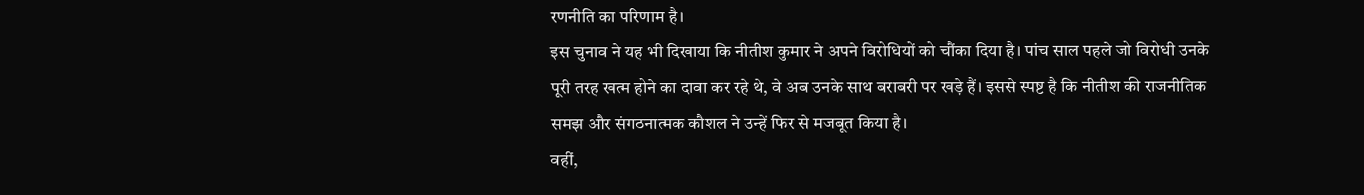रणनीति का परिणाम है।
इस चुनाव ने यह भी दिखाया कि नीतीश कुमार ने अपने विरोधियों को चौंका दिया है। पांच साल पहले जो विरोधी उनके पूरी तरह खत्म होने का दावा कर रहे थे, वे अब उनके साथ बराबरी पर खड़े हैं। इससे स्पष्ट है कि नीतीश की राजनीतिक समझ और संगठनात्मक कौशल ने उन्हें फिर से मजबूत किया है।
वहीं,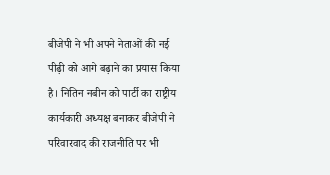बीजेपी ने भी अपने नेताओं की नई पीढ़ी को आगे बढ़ाने का प्रयास किया है। नितिन नबीन को पार्टी का राष्ट्रीय कार्यकारी अध्यक्ष बनाकर बीजेपी ने परिवारवाद की राजनीति पर भी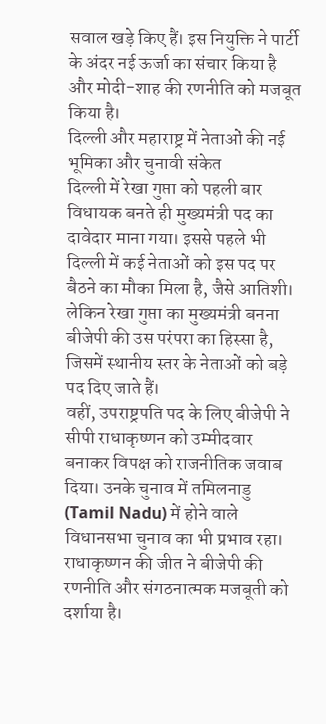सवाल खड़े किए हैं। इस नियुक्ति ने पार्टी के अंदर नई ऊर्जा का संचार किया है और मोदी-शाह की रणनीति को मजबूत किया है।
दिल्ली और महाराष्ट्र में नेताओं की नई भूमिका और चुनावी संकेत
दिल्ली में रेखा गुप्ता को पहली बार विधायक बनते ही मुख्यमंत्री पद का दावेदार माना गया। इससे पहले भी दिल्ली में कई नेताओं को इस पद पर बैठने का मौका मिला है, जैसे आतिशी। लेकिन रेखा गुप्ता का मुख्यमंत्री बनना बीजेपी की उस परंपरा का हिस्सा है, जिसमें स्थानीय स्तर के नेताओं को बड़े पद दिए जाते हैं।
वहीं, उपराष्ट्रपति पद के लिए बीजेपी ने सीपी राधाकृष्णन को उम्मीदवार बनाकर विपक्ष को राजनीतिक जवाब दिया। उनके चुनाव में तमिलनाडु (Tamil Nadu) में होने वाले विधानसभा चुनाव का भी प्रभाव रहा। राधाकृष्णन की जीत ने बीजेपी की रणनीति और संगठनात्मक मजबूती को दर्शाया है।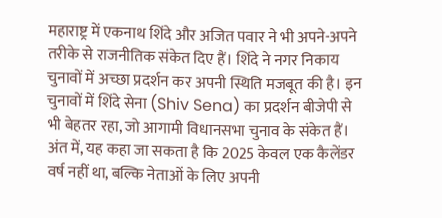महाराष्ट्र में एकनाथ शिंदे और अजित पवार ने भी अपने-अपने तरीके से राजनीतिक संकेत दिए हैं। शिंदे ने नगर निकाय चुनावों में अच्छा प्रदर्शन कर अपनी स्थिति मजबूत की है। इन चुनावों में शिंदे सेना (Shiv Sena) का प्रदर्शन बीजेपी से भी बेहतर रहा, जो आगामी विधानसभा चुनाव के संकेत हैं।
अंत में, यह कहा जा सकता है कि 2025 केवल एक कैलेंडर वर्ष नहीं था, बल्कि नेताओं के लिए अपनी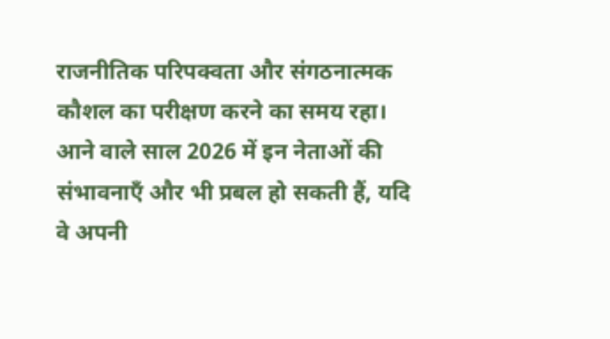राजनीतिक परिपक्वता और संगठनात्मक कौशल का परीक्षण करने का समय रहा। आने वाले साल 2026 में इन नेताओं की संभावनाएँ और भी प्रबल हो सकती हैं, यदि वे अपनी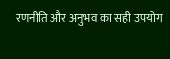रणनीति और अनुभव का सही उपयोग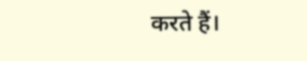करते हैं।